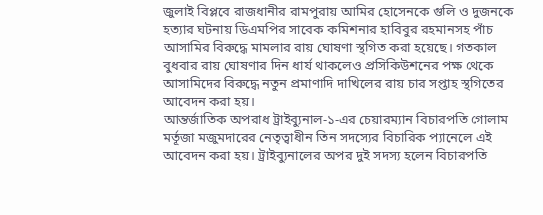জুলাই বিপ্লবে রাজধানীর রামপুরায় আমির হোসেনকে গুলি ও দুজনকে হত্যার ঘটনায় ডিএমপির সাবেক কমিশনার হাবিবুর রহমানসহ পাঁচ আসামির বিরুদ্ধে মামলার রায় ঘোষণা স্থগিত করা হয়েছে। গতকাল বুধবার রায় ঘোষণার দিন ধার্য থাকলেও প্রসিকিউশনের পক্ষ থেকে আসামিদের বিরুদ্ধে নতুন প্রমাণাদি দাখিলের রায় চার সপ্তাহ স্থগিতের আবেদন করা হয়।
আন্তর্জাতিক অপরাধ ট্রাইব্যুনাল-১-এর চেয়ারম্যান বিচারপতি গোলাম মর্তূজা মজুমদারের নেতৃত্বাধীন তিন সদস্যের বিচারিক প্যানেলে এই আবেদন করা হয়। ট্রাইব্যুনালের অপর দুই সদস্য হলেন বিচারপতি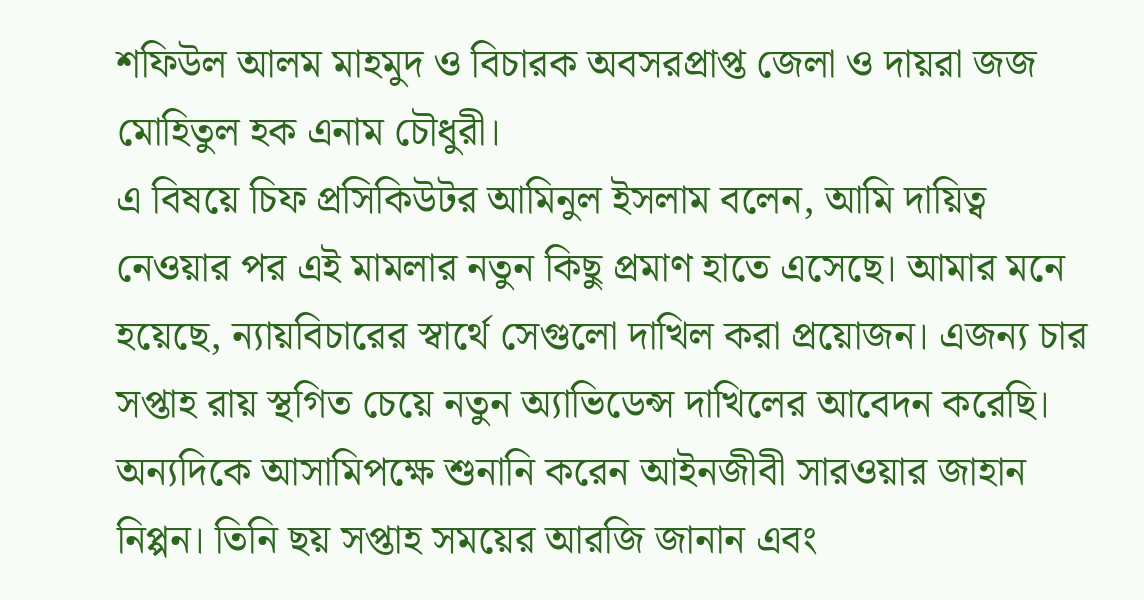শফিউল আলম মাহমুদ ও বিচারক অবসরপ্রাপ্ত জেলা ও দায়রা জজ মোহিতুল হক এনাম চৌধুরী।
এ বিষয়ে চিফ প্রসিকিউটর আমিনুল ইসলাম বলেন, আমি দায়িত্ব নেওয়ার পর এই মামলার নতুন কিছু প্রমাণ হাতে এসেছে। আমার মনে হয়েছে, ন্যায়বিচারের স্বার্থে সেগুলো দাখিল করা প্রয়োজন। এজন্য চার সপ্তাহ রায় স্থগিত চেয়ে নতুন অ্যাভিডেন্স দাখিলের আবেদন করেছি।
অন্যদিকে আসামিপক্ষে শুনানি করেন আইনজীবী সারওয়ার জাহান নিপ্পন। তিনি ছয় সপ্তাহ সময়ের আরজি জানান এবং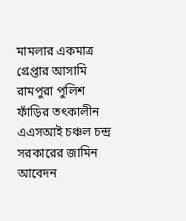মামলার একমাত্র গ্রেপ্তার আসামি রামপুরা পুলিশ ফাঁড়ির তৎকালীন এএসআই চঞ্চল চন্দ্র সরকারের জামিন আবেদন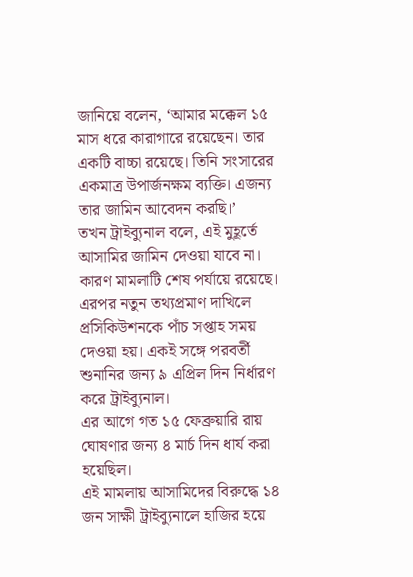জানিয়ে বলেন, ‘আমার মক্কেল ১৫ মাস ধরে কারাগারে রয়েছেন। তার একটি বাচ্চা রয়েছে। তিনি সংসারের একমাত্র উপার্জনক্ষম ব্যক্তি। এজন্য তার জামিন আবেদন করছি।’
তখন ট্রাইব্যুনাল বলে, এই মুহূর্তে আসামির জামিন দেওয়া যাবে না। কারণ মামলাটি শেষ পর্যায়ে রয়েছে। এরপর নতুন তথ্যপ্রমাণ দাখিলে প্রসিকিউশনকে পাঁচ সপ্তাহ সময় দেওয়া হয়। একই সঙ্গে পরবর্তী শুনানির জন্য ৯ এপ্রিল দিন নির্ধারণ করে ট্রাইব্যুনাল।
এর আগে গত ১৫ ফেব্রুয়ারি রায় ঘোষণার জন্য ৪ মার্চ দিন ধার্য করা হয়েছিল।
এই মামলায় আসামিদের বিরুদ্ধে ১৪ জন সাক্ষী ট্রাইব্যুনালে হাজির হয়ে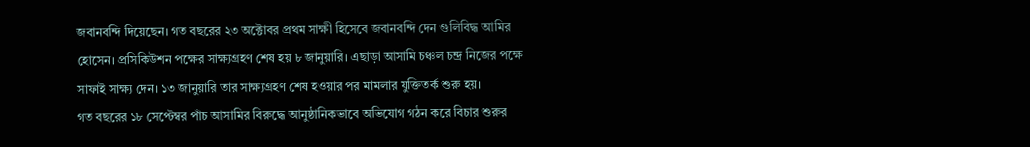জবানবন্দি দিয়েছেন। গত বছরের ২৩ অক্টোবর প্রথম সাক্ষী হিসেবে জবানবন্দি দেন গুলিবিদ্ধ আমির হোসেন। প্রসিকিউশন পক্ষের সাক্ষ্যগ্রহণ শেষ হয় ৮ জানুয়ারি। এছাড়া আসামি চঞ্চল চন্দ্র নিজের পক্ষে সাফাই সাক্ষ্য দেন। ১৩ জানুয়ারি তার সাক্ষ্যগ্রহণ শেষ হওয়ার পর মামলার যুক্তিতর্ক শুরু হয়।
গত বছরের ১৮ সেপ্টেম্বর পাঁচ আসামির বিরুদ্ধে আনুষ্ঠানিকভাবে অভিযোগ গঠন করে বিচার শুরুর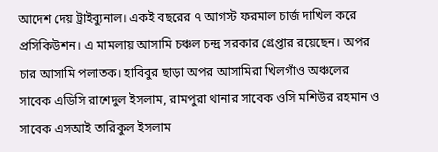আদেশ দেয় ট্রাইব্যুনাল। একই বছরের ৭ আগস্ট ফরমাল চার্জ দাখিল করে প্রসিকিউশন। এ মামলায় আসামি চঞ্চল চন্দ্র সরকার গ্রেপ্তার রয়েছেন। অপর চার আসামি পলাতক। হাবিবুর ছাড়া অপর আসামিরা খিলগাঁও অঞ্চলের সাবেক এডিসি রাশেদুল ইসলাম, রামপুরা থানার সাবেক ওসি মশিউর রহমান ও সাবেক এসআই তারিকুল ইসলাম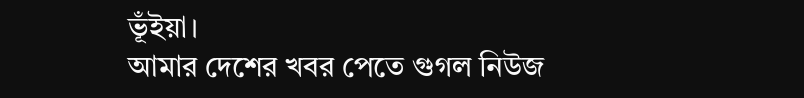ভূঁইয়া।
আমার দেশের খবর পেতে গুগল নিউজ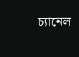চ্যানেল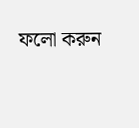ফলো করুন